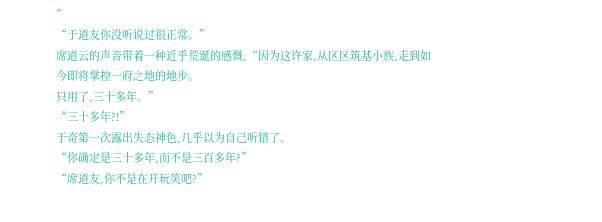”
“于道友你没听说过很正常。”
席道云的声音带着一种近乎荒诞的感慨,“因为这许家,从区区筑基小族,走到如今即将掌控一府之地的地步。
只用了,三十多年。”
“三十多年?!”
于奇第一次露出失态神色,几乎以为自己听错了。
“你确定是三十多年,而不是三百多年?”
“席道友,你不是在开玩笑吧?”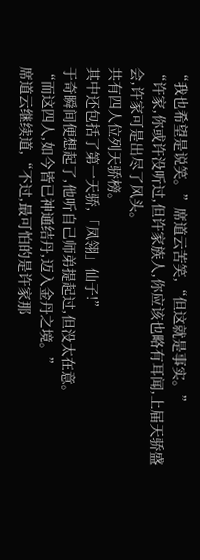“我也希望是说笑。”席道云苦笑,“但这就是事实。”
“许家,你或许没听过,但许家族人,你应该也略有耳闻,上届天骄盛会,许家可是出尽了风头。
共有四人位列天骄榜。
其中还包括了第一天骄,「凤翎」仙子!”
于奇瞬间便想起了,他听自己师弟提起过,但没太在意。
“而这四人,如今皆已神通结丹,迈入金丹之境。”
席道云继续道,“不过,最可怕的是许家那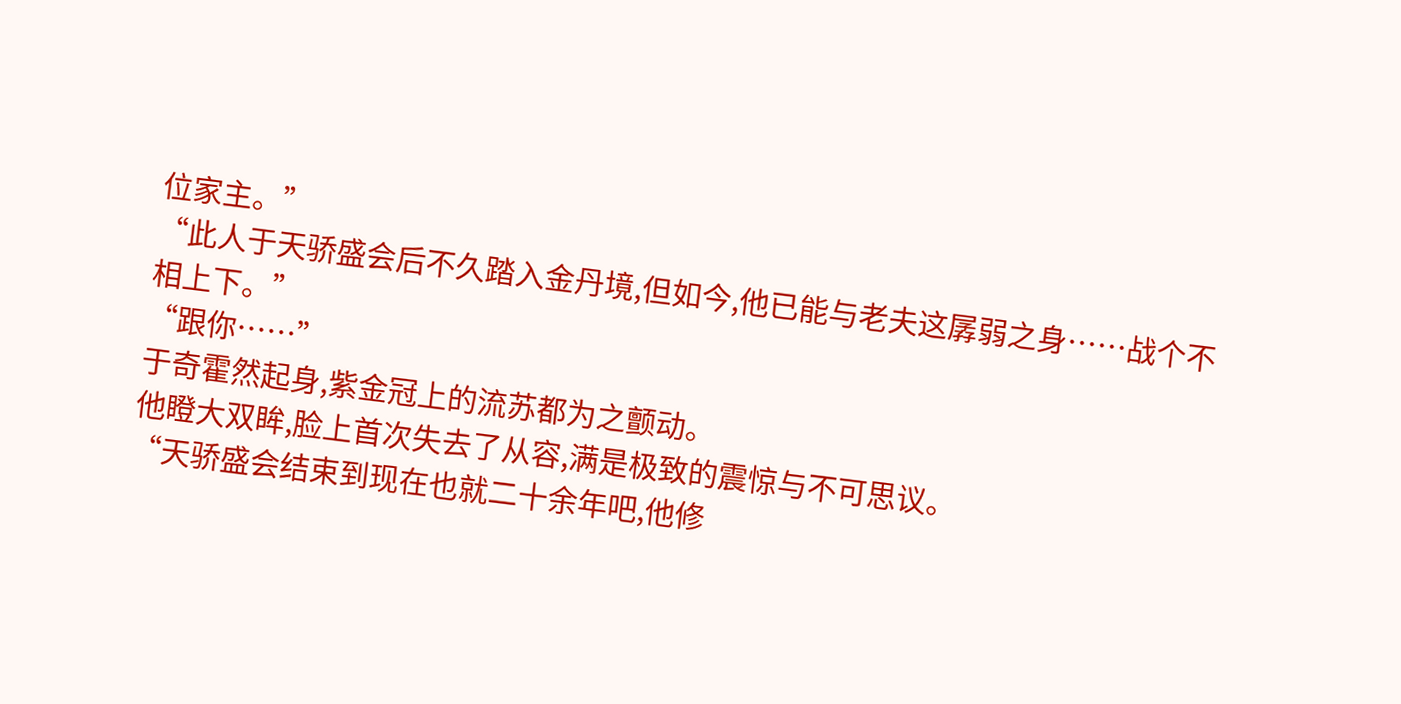位家主。”
“此人于天骄盛会后不久踏入金丹境,但如今,他已能与老夫这孱弱之身……战个不相上下。”
“跟你……”
于奇霍然起身,紫金冠上的流苏都为之颤动。
他瞪大双眸,脸上首次失去了从容,满是极致的震惊与不可思议。
“天骄盛会结束到现在也就二十余年吧,他修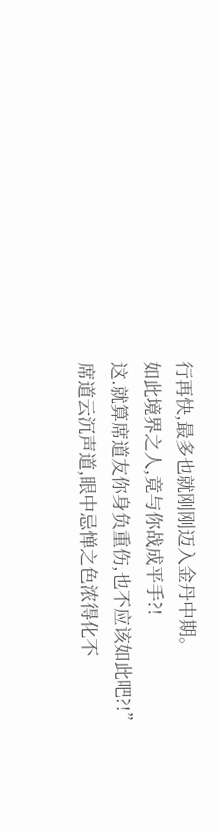行再快,最多也就刚刚迈入金丹中期。
如此境界之人,竟与你战成平手?!
这.就算席道友你身负重伤,也不应该如此吧?!”
席道云沉声道,眼中忌惮之色浓得化不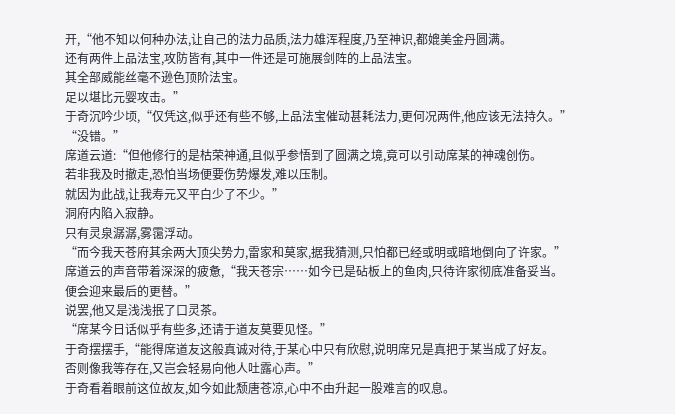开,“他不知以何种办法,让自己的法力品质,法力雄浑程度,乃至神识,都媲美金丹圆满。
还有两件上品法宝,攻防皆有,其中一件还是可施展剑阵的上品法宝。
其全部威能丝毫不逊色顶阶法宝。
足以堪比元婴攻击。”
于奇沉吟少顷,“仅凭这,似乎还有些不够,上品法宝催动甚耗法力,更何况两件,他应该无法持久。”
“没错。”
席道云道:“但他修行的是枯荣神通,且似乎参悟到了圆满之境,竟可以引动席某的神魂创伤。
若非我及时撤走,恐怕当场便要伤势爆发,难以压制。
就因为此战,让我寿元又平白少了不少。”
洞府内陷入寂静。
只有灵泉潺潺,雾霭浮动。
“而今我天苍府其余两大顶尖势力,雷家和莫家,据我猜测,只怕都已经或明或暗地倒向了许家。”
席道云的声音带着深深的疲惫,“我天苍宗……如今已是砧板上的鱼肉,只待许家彻底准备妥当。
便会迎来最后的更替。”
说罢,他又是浅浅抿了口灵茶。
“席某今日话似乎有些多,还请于道友莫要见怪。”
于奇摆摆手,“能得席道友这般真诚对待,于某心中只有欣慰,说明席兄是真把于某当成了好友。
否则像我等存在,又岂会轻易向他人吐露心声。”
于奇看着眼前这位故友,如今如此颓唐苍凉,心中不由升起一股难言的叹息。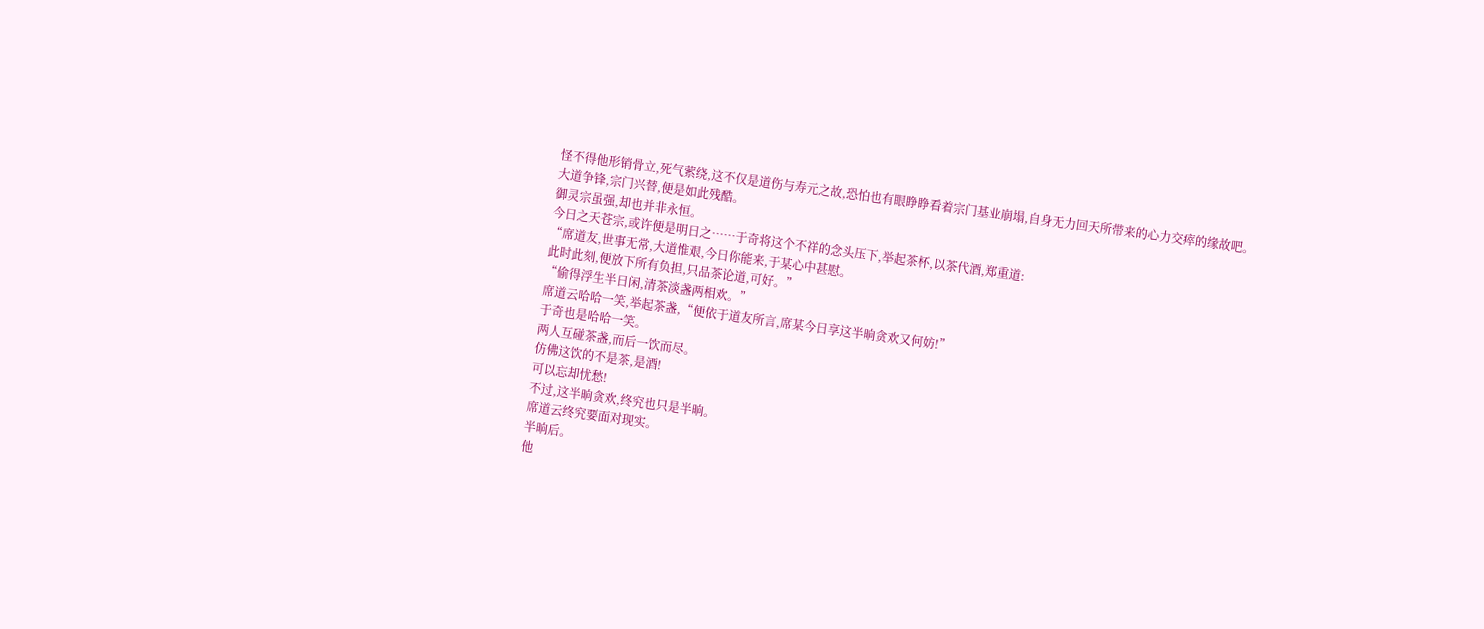怪不得他形销骨立,死气萦绕,这不仅是道伤与寿元之故,恐怕也有眼睁睁看着宗门基业崩塌,自身无力回天所带来的心力交瘁的缘故吧。
大道争锋,宗门兴替,便是如此残酷。
御灵宗虽强,却也并非永恒。
今日之天苍宗,或许便是明日之……于奇将这个不祥的念头压下,举起茶杯,以茶代酒,郑重道:
“席道友,世事无常,大道惟艰,今日你能来,于某心中甚慰。
此时此刻,便放下所有负担,只品茶论道,可好。”
“偷得浮生半日闲,清茶淡盏两相欢。”
席道云哈哈一笑,举起茶盏,“便依于道友所言,席某今日享这半晌贪欢又何妨!”
于奇也是哈哈一笑。
两人互碰茶盏,而后一饮而尽。
仿佛这饮的不是茶,是酒!
可以忘却忧愁!
不过,这半晌贪欢,终究也只是半晌。
席道云终究要面对现实。
半晌后。
他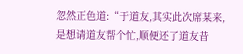忽然正色道:“于道友,其实此次席某来,是想请道友帮个忙,顺便还了道友昔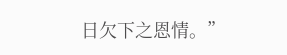日欠下之恩情。”